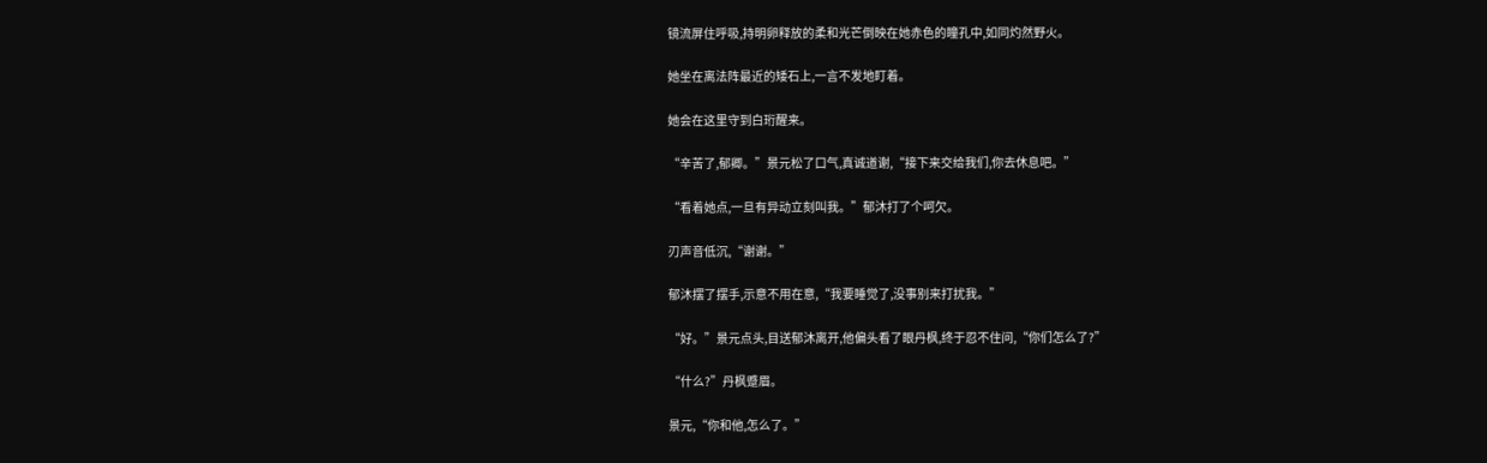镜流屏住呼吸,持明卵释放的柔和光芒倒映在她赤色的瞳孔中,如同灼然野火。

她坐在离法阵最近的矮石上,一言不发地盯着。

她会在这里守到白珩醒来。

“辛苦了,郁卿。”景元松了口气,真诚道谢,“接下来交给我们,你去休息吧。”

“看着她点,一旦有异动立刻叫我。”郁沐打了个呵欠。

刃声音低沉,“谢谢。”

郁沐摆了摆手,示意不用在意,“我要睡觉了,没事别来打扰我。”

“好。”景元点头,目送郁沐离开,他偏头看了眼丹枫,终于忍不住问,“你们怎么了?”

“什么?”丹枫蹙眉。

景元,“你和他,怎么了。”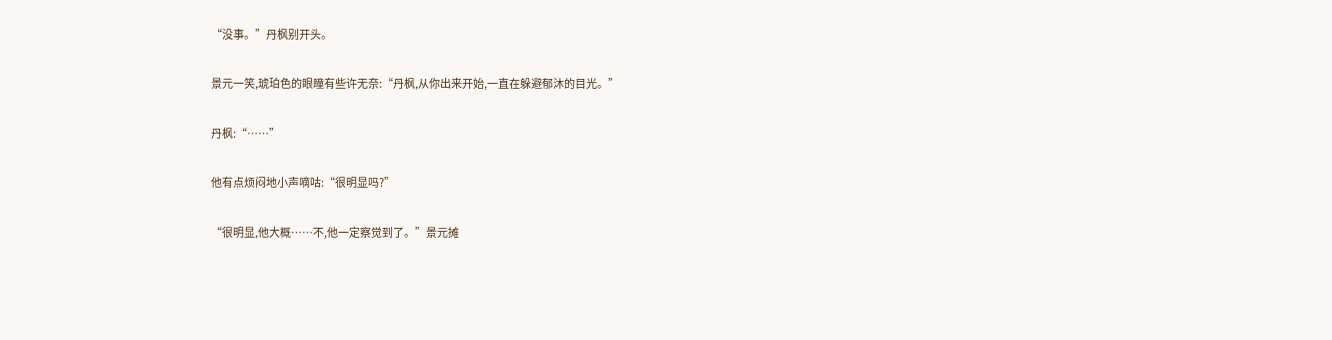“没事。”丹枫别开头。

景元一笑,琥珀色的眼瞳有些许无奈:“丹枫,从你出来开始,一直在躲避郁沐的目光。”

丹枫:“……”

他有点烦闷地小声嘀咕:“很明显吗?”

“很明显,他大概……不,他一定察觉到了。”景元摊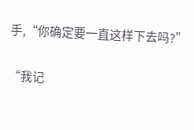手,“你确定要一直这样下去吗?”

“我记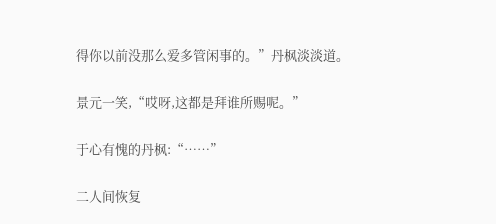得你以前没那么爱多管闲事的。”丹枫淡淡道。

景元一笑,“哎呀,这都是拜谁所赐呢。”

于心有愧的丹枫:“……”

二人间恢复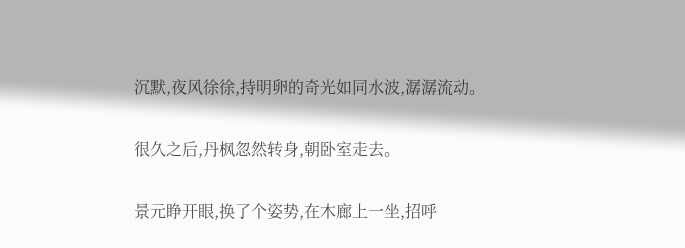沉默,夜风徐徐,持明卵的奇光如同水波,潺潺流动。

很久之后,丹枫忽然转身,朝卧室走去。

景元睁开眼,换了个姿势,在木廊上一坐,招呼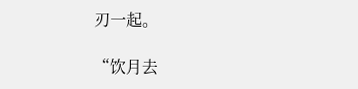刃一起。

“饮月去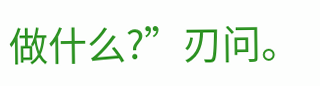做什么?”刃问。